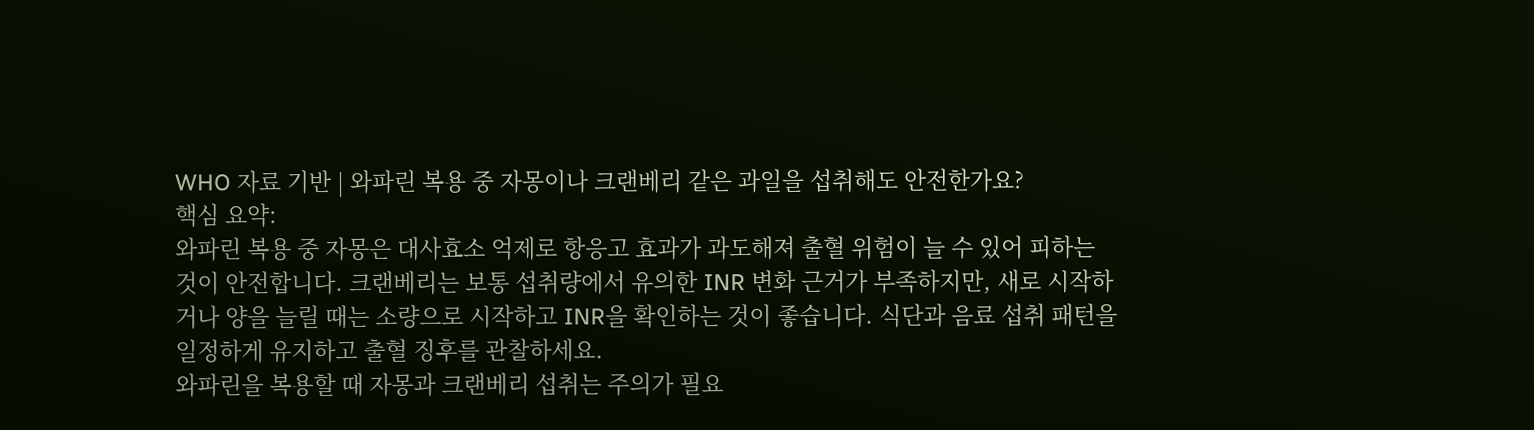WHO 자료 기반 | 와파린 복용 중 자몽이나 크랜베리 같은 과일을 섭취해도 안전한가요?
핵심 요약:
와파린 복용 중 자몽은 대사효소 억제로 항응고 효과가 과도해져 출혈 위험이 늘 수 있어 피하는 것이 안전합니다. 크랜베리는 보통 섭취량에서 유의한 INR 변화 근거가 부족하지만, 새로 시작하거나 양을 늘릴 때는 소량으로 시작하고 INR을 확인하는 것이 좋습니다. 식단과 음료 섭취 패턴을 일정하게 유지하고 출혈 징후를 관찰하세요.
와파린을 복용할 때 자몽과 크랜베리 섭취는 주의가 필요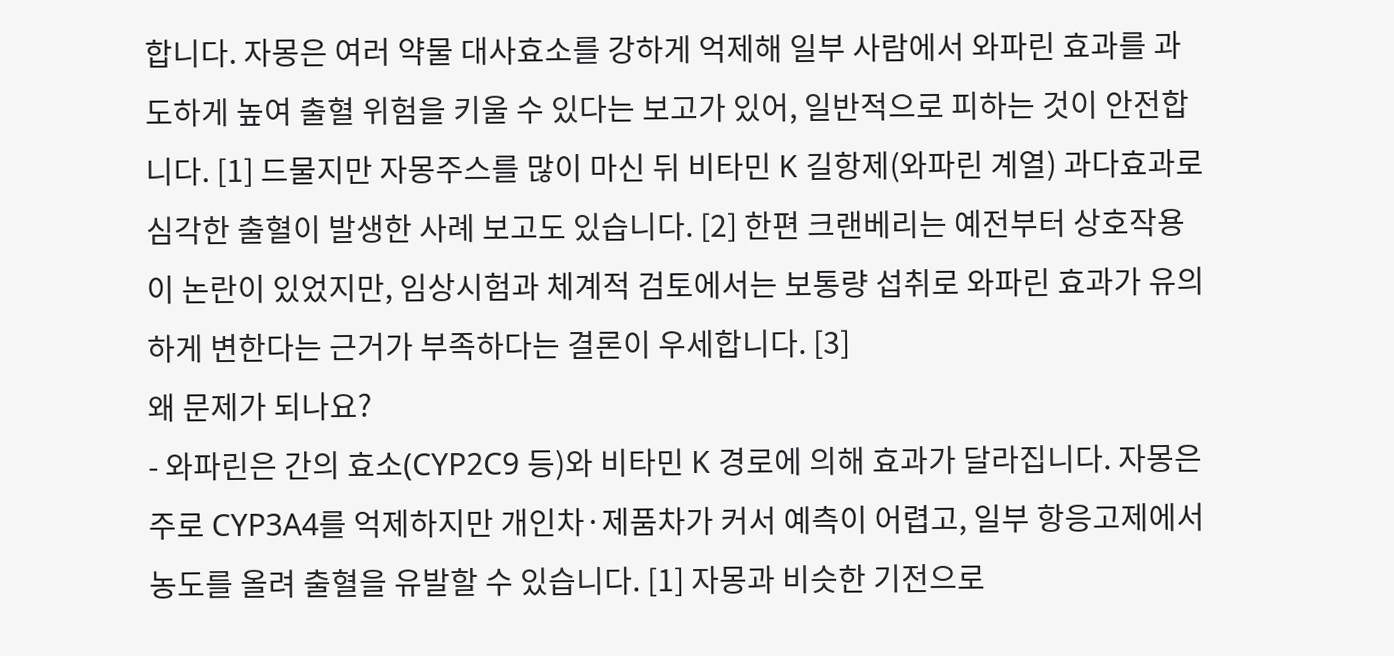합니다. 자몽은 여러 약물 대사효소를 강하게 억제해 일부 사람에서 와파린 효과를 과도하게 높여 출혈 위험을 키울 수 있다는 보고가 있어, 일반적으로 피하는 것이 안전합니다. [1] 드물지만 자몽주스를 많이 마신 뒤 비타민 K 길항제(와파린 계열) 과다효과로 심각한 출혈이 발생한 사례 보고도 있습니다. [2] 한편 크랜베리는 예전부터 상호작용이 논란이 있었지만, 임상시험과 체계적 검토에서는 보통량 섭취로 와파린 효과가 유의하게 변한다는 근거가 부족하다는 결론이 우세합니다. [3]
왜 문제가 되나요?
- 와파린은 간의 효소(CYP2C9 등)와 비타민 K 경로에 의해 효과가 달라집니다. 자몽은 주로 CYP3A4를 억제하지만 개인차·제품차가 커서 예측이 어렵고, 일부 항응고제에서 농도를 올려 출혈을 유발할 수 있습니다. [1] 자몽과 비슷한 기전으로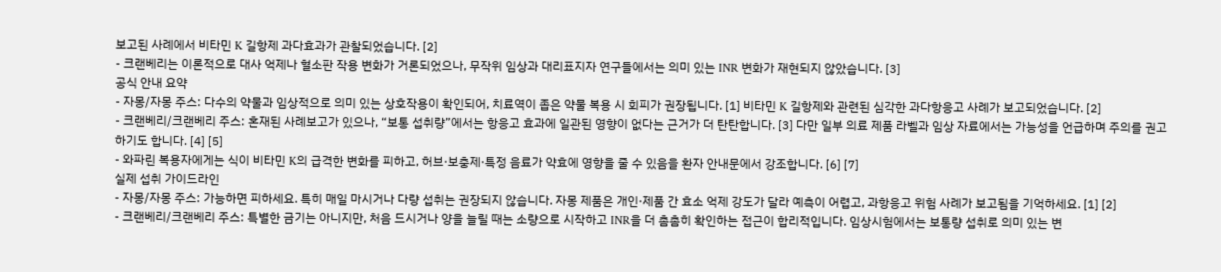보고된 사례에서 비타민 K 길항제 과다효과가 관찰되었습니다. [2]
- 크랜베리는 이론적으로 대사 억제나 혈소판 작용 변화가 거론되었으나, 무작위 임상과 대리표지자 연구들에서는 의미 있는 INR 변화가 재현되지 않았습니다. [3]
공식 안내 요약
- 자몽/자몽 주스: 다수의 약물과 임상적으로 의미 있는 상호작용이 확인되어, 치료역이 좁은 약물 복용 시 회피가 권장됩니다. [1] 비타민 K 길항제와 관련된 심각한 과다항응고 사례가 보고되었습니다. [2]
- 크랜베리/크랜베리 주스: 혼재된 사례보고가 있으나, “보통 섭취량”에서는 항응고 효과에 일관된 영향이 없다는 근거가 더 탄탄합니다. [3] 다만 일부 의료 제품 라벨과 임상 자료에서는 가능성을 언급하며 주의를 권고하기도 합니다. [4] [5]
- 와파린 복용자에게는 식이 비타민 K의 급격한 변화를 피하고, 허브·보충제·특정 음료가 약효에 영향을 줄 수 있음을 환자 안내문에서 강조합니다. [6] [7]
실제 섭취 가이드라인
- 자몽/자몽 주스: 가능하면 피하세요. 특히 매일 마시거나 다량 섭취는 권장되지 않습니다. 자몽 제품은 개인·제품 간 효소 억제 강도가 달라 예측이 어렵고, 과항응고 위험 사례가 보고됨을 기억하세요. [1] [2]
- 크랜베리/크랜베리 주스: 특별한 금기는 아니지만, 처음 드시거나 양을 늘릴 때는 소량으로 시작하고 INR을 더 촘촘히 확인하는 접근이 합리적입니다. 임상시험에서는 보통량 섭취로 의미 있는 변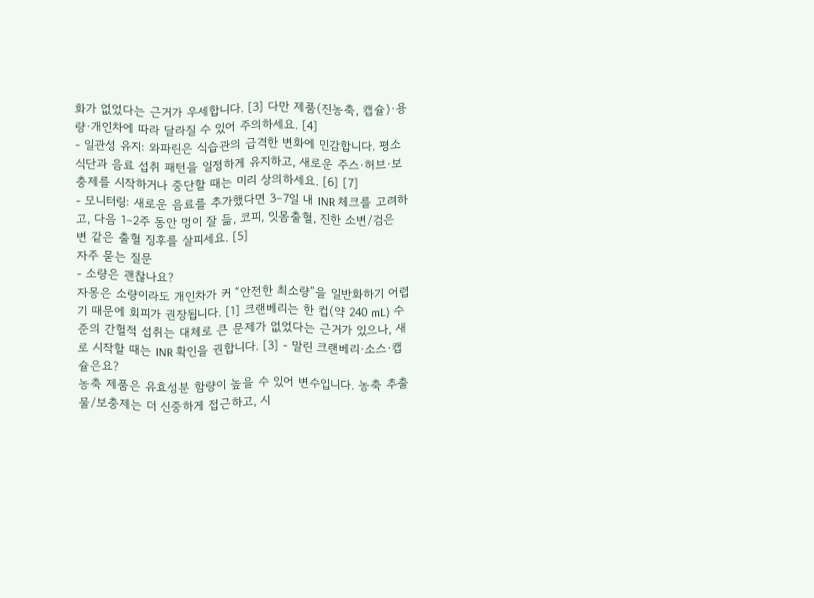화가 없었다는 근거가 우세합니다. [3] 다만 제품(진농축, 캡슐)·용량·개인차에 따라 달라질 수 있어 주의하세요. [4]
- 일관성 유지: 와파린은 식습관의 급격한 변화에 민감합니다. 평소 식단과 음료 섭취 패턴을 일정하게 유지하고, 새로운 주스·허브·보충제를 시작하거나 중단할 때는 미리 상의하세요. [6] [7]
- 모니터링: 새로운 음료를 추가했다면 3–7일 내 INR 체크를 고려하고, 다음 1–2주 동안 멍이 잘 듦, 코피, 잇몸출혈, 진한 소변/검은 변 같은 출혈 징후를 살피세요. [5]
자주 묻는 질문
- 소량은 괜찮나요?
자몽은 소량이라도 개인차가 커 “안전한 최소량”을 일반화하기 어렵기 때문에 회피가 권장됩니다. [1] 크랜베리는 한 컵(약 240 mL) 수준의 간헐적 섭취는 대체로 큰 문제가 없었다는 근거가 있으나, 새로 시작할 때는 INR 확인을 권합니다. [3] - 말린 크랜베리·소스·캡슐은요?
농축 제품은 유효성분 함량이 높을 수 있어 변수입니다. 농축 추출물/보충제는 더 신중하게 접근하고, 시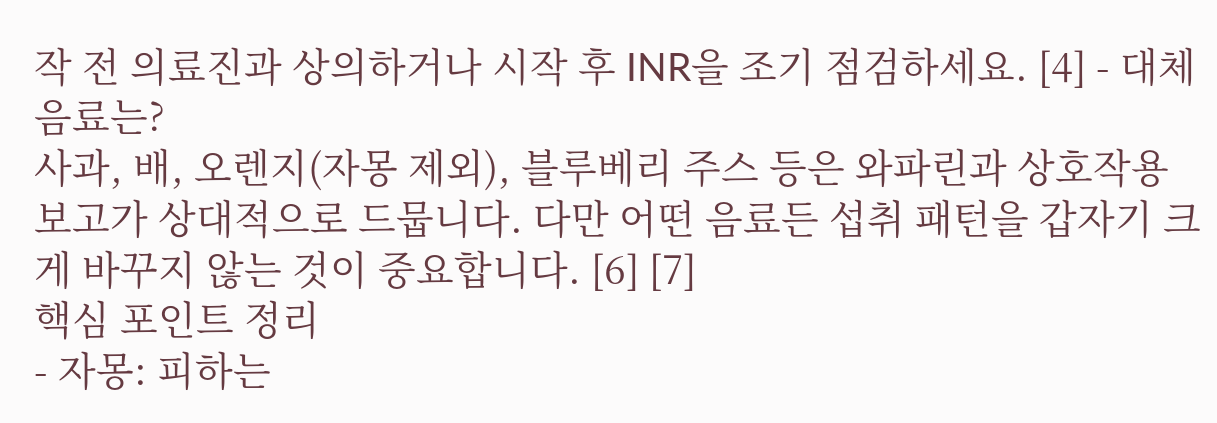작 전 의료진과 상의하거나 시작 후 INR을 조기 점검하세요. [4] - 대체 음료는?
사과, 배, 오렌지(자몽 제외), 블루베리 주스 등은 와파린과 상호작용 보고가 상대적으로 드뭅니다. 다만 어떤 음료든 섭취 패턴을 갑자기 크게 바꾸지 않는 것이 중요합니다. [6] [7]
핵심 포인트 정리
- 자몽: 피하는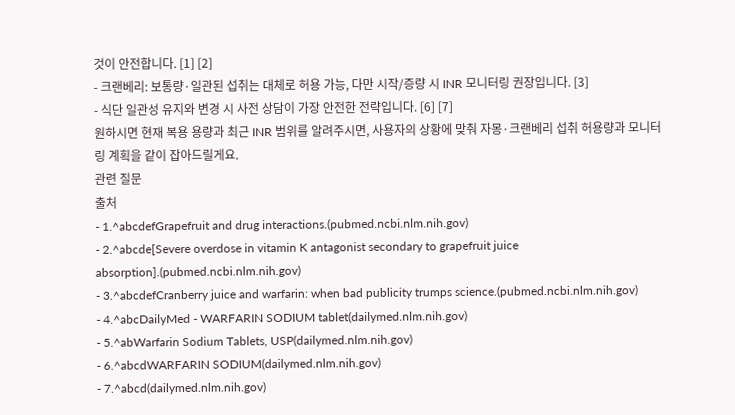것이 안전합니다. [1] [2]
- 크랜베리: 보통량·일관된 섭취는 대체로 허용 가능, 다만 시작/증량 시 INR 모니터링 권장입니다. [3]
- 식단 일관성 유지와 변경 시 사전 상담이 가장 안전한 전략입니다. [6] [7]
원하시면 현재 복용 용량과 최근 INR 범위를 알려주시면, 사용자의 상황에 맞춰 자몽·크랜베리 섭취 허용량과 모니터링 계획을 같이 잡아드릴게요.
관련 질문
출처
- 1.^abcdefGrapefruit and drug interactions.(pubmed.ncbi.nlm.nih.gov)
- 2.^abcde[Severe overdose in vitamin K antagonist secondary to grapefruit juice absorption].(pubmed.ncbi.nlm.nih.gov)
- 3.^abcdefCranberry juice and warfarin: when bad publicity trumps science.(pubmed.ncbi.nlm.nih.gov)
- 4.^abcDailyMed - WARFARIN SODIUM tablet(dailymed.nlm.nih.gov)
- 5.^abWarfarin Sodium Tablets, USP(dailymed.nlm.nih.gov)
- 6.^abcdWARFARIN SODIUM(dailymed.nlm.nih.gov)
- 7.^abcd(dailymed.nlm.nih.gov)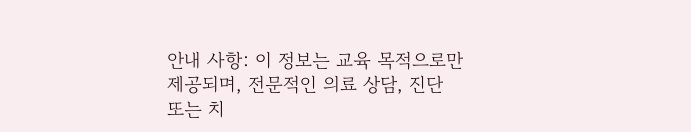안내 사항: 이 정보는 교육 목적으로만 제공되며, 전문적인 의료 상담, 진단 또는 치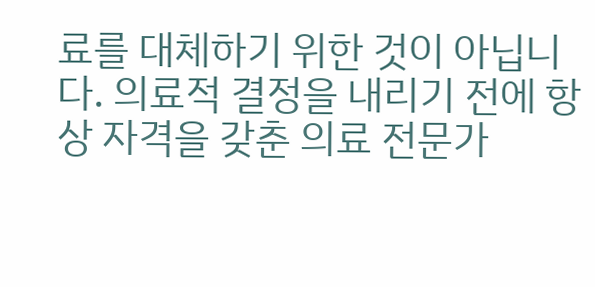료를 대체하기 위한 것이 아닙니다. 의료적 결정을 내리기 전에 항상 자격을 갖춘 의료 전문가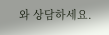와 상담하세요.